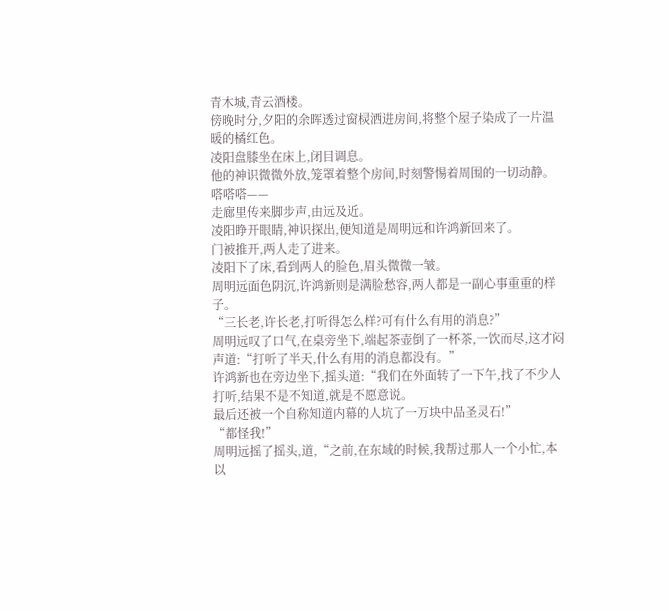青木城,青云酒楼。
傍晚时分,夕阳的余晖透过窗棂洒进房间,将整个屋子染成了一片温暖的橘红色。
凌阳盘膝坐在床上,闭目调息。
他的神识微微外放,笼罩着整个房间,时刻警惕着周围的一切动静。
嗒嗒嗒——
走廊里传来脚步声,由远及近。
凌阳睁开眼睛,神识探出,便知道是周明远和许鸿新回来了。
门被推开,两人走了进来。
凌阳下了床,看到两人的脸色,眉头微微一皱。
周明远面色阴沉,许鸿新则是满脸愁容,两人都是一副心事重重的样子。
“三长老,许长老,打听得怎么样?可有什么有用的消息?”
周明远叹了口气,在桌旁坐下,端起茶壶倒了一杯茶,一饮而尽,这才闷声道:“打听了半天,什么有用的消息都没有。”
许鸿新也在旁边坐下,摇头道:“我们在外面转了一下午,找了不少人打听,结果不是不知道,就是不愿意说。
最后还被一个自称知道内幕的人坑了一万块中品圣灵石!”
“都怪我!”
周明远摇了摇头,道,“之前,在东域的时候,我帮过那人一个小忙,本以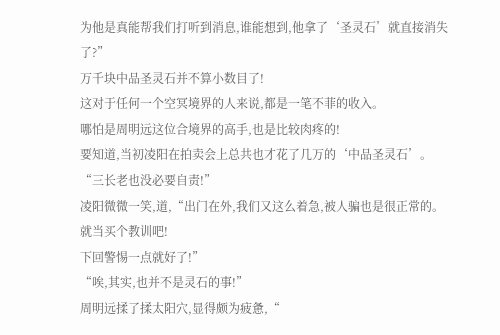为他是真能帮我们打听到消息,谁能想到,他拿了‘圣灵石’就直接消失了?”
万千块中品圣灵石并不算小数目了!
这对于任何一个空冥境界的人来说,都是一笔不菲的收入。
哪怕是周明远这位合境界的高手,也是比较肉疼的!
要知道,当初凌阳在拍卖会上总共也才花了几万的‘中品圣灵石’。
“三长老也没必要自责!”
凌阳微微一笑,道,“出门在外,我们又这么着急,被人骗也是很正常的。
就当买个教训吧!
下回警惕一点就好了!”
“唉,其实,也并不是灵石的事!”
周明远揉了揉太阳穴,显得颇为疲惫,“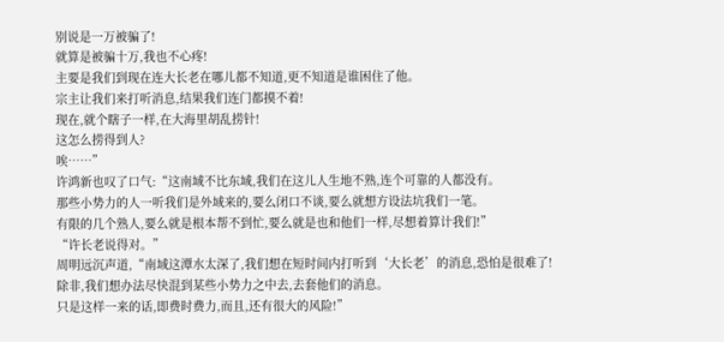别说是一万被骗了!
就算是被骗十万,我也不心疼!
主要是我们到现在连大长老在哪儿都不知道,更不知道是谁困住了他。
宗主让我们来打听消息,结果我们连门都摸不着!
现在,就个瞎子一样,在大海里胡乱捞针!
这怎么捞得到人?
唉……”
许鸿新也叹了口气:“这南域不比东域,我们在这儿人生地不熟,连个可靠的人都没有。
那些小势力的人一听我们是外域来的,要么闭口不谈,要么就想方设法坑我们一笔。
有限的几个熟人,要么就是根本帮不到忙,要么就是也和他们一样,尽想着算计我们!”
“许长老说得对。”
周明远沉声道,“南域这潭水太深了,我们想在短时间内打听到‘大长老’的消息,恐怕是很难了!
除非,我们想办法尽快混到某些小势力之中去,去套他们的消息。
只是这样一来的话,即费时费力,而且,还有很大的风险!”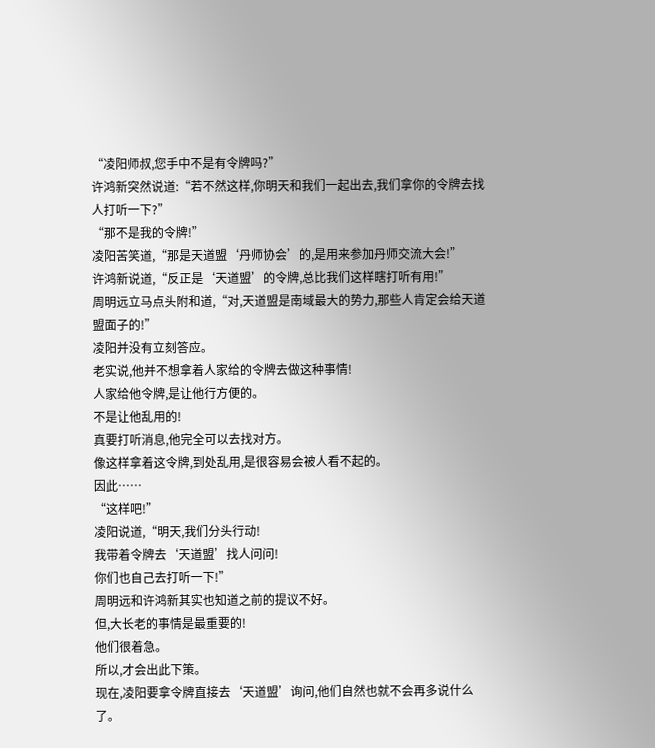“凌阳师叔,您手中不是有令牌吗?”
许鸿新突然说道:“若不然这样,你明天和我们一起出去,我们拿你的令牌去找人打听一下?”
“那不是我的令牌!”
凌阳苦笑道,“那是天道盟‘丹师协会’的,是用来参加丹师交流大会!”
许鸿新说道,“反正是‘天道盟’的令牌,总比我们这样瞎打听有用!”
周明远立马点头附和道,“对,天道盟是南域最大的势力,那些人肯定会给天道盟面子的!”
凌阳并没有立刻答应。
老实说,他并不想拿着人家给的令牌去做这种事情!
人家给他令牌,是让他行方便的。
不是让他乱用的!
真要打听消息,他完全可以去找对方。
像这样拿着这令牌,到处乱用,是很容易会被人看不起的。
因此……
“这样吧!”
凌阳说道,“明天,我们分头行动!
我带着令牌去‘天道盟’找人问问!
你们也自己去打听一下!”
周明远和许鸿新其实也知道之前的提议不好。
但,大长老的事情是最重要的!
他们很着急。
所以,才会出此下策。
现在,凌阳要拿令牌直接去‘天道盟’询问,他们自然也就不会再多说什么了。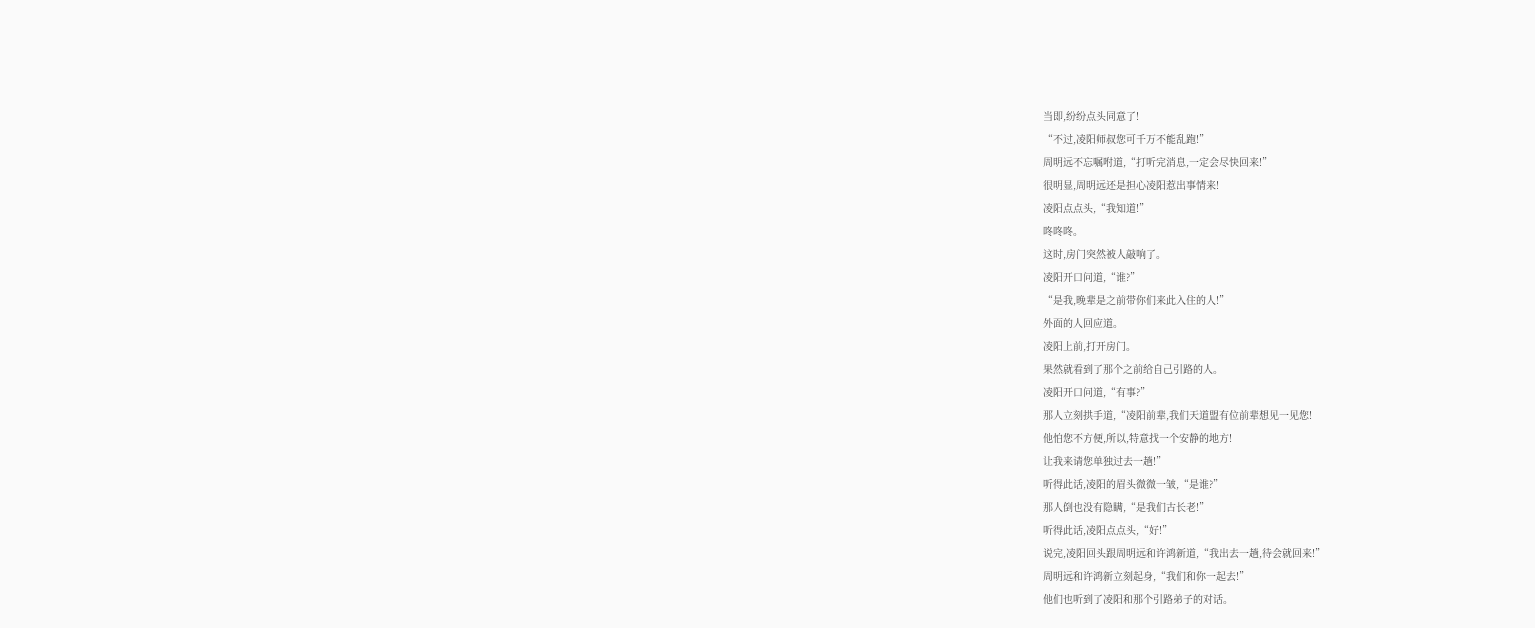当即,纷纷点头同意了!
“不过,凌阳师叔您可千万不能乱跑!”
周明远不忘嘱咐道,“打听完消息,一定会尽快回来!”
很明显,周明远还是担心凌阳惹出事情来!
凌阳点点头,“我知道!”
咚咚咚。
这时,房门突然被人敲响了。
凌阳开口问道,“谁?”
“是我,晚辈是之前带你们来此入住的人!”
外面的人回应道。
凌阳上前,打开房门。
果然就看到了那个之前给自己引路的人。
凌阳开口问道,“有事?”
那人立刻拱手道,“凌阳前辈,我们天道盟有位前辈想见一见您!
他怕您不方便,所以,特意找一个安静的地方!
让我来请您单独过去一趟!”
听得此话,凌阳的眉头微微一皱,“是谁?”
那人倒也没有隐瞒,“是我们古长老!”
听得此话,凌阳点点头,“好!”
说完,凌阳回头跟周明远和许鸿新道,“我出去一趟,待会就回来!”
周明远和许鸿新立刻起身,“我们和你一起去!”
他们也听到了凌阳和那个引路弟子的对话。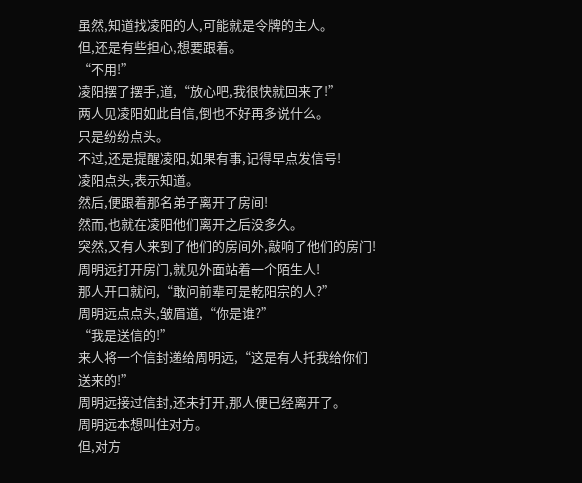虽然,知道找凌阳的人,可能就是令牌的主人。
但,还是有些担心,想要跟着。
“不用!”
凌阳摆了摆手,道,“放心吧,我很快就回来了!”
两人见凌阳如此自信,倒也不好再多说什么。
只是纷纷点头。
不过,还是提醒凌阳,如果有事,记得早点发信号!
凌阳点头,表示知道。
然后,便跟着那名弟子离开了房间!
然而,也就在凌阳他们离开之后没多久。
突然,又有人来到了他们的房间外,敲响了他们的房门!
周明远打开房门,就见外面站着一个陌生人!
那人开口就问,“敢问前辈可是乾阳宗的人?”
周明远点点头,皱眉道,“你是谁?”
“我是送信的!”
来人将一个信封递给周明远,“这是有人托我给你们送来的!”
周明远接过信封,还未打开,那人便已经离开了。
周明远本想叫住对方。
但,对方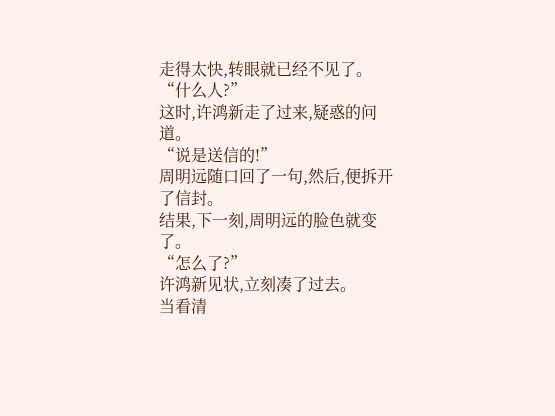走得太快,转眼就已经不见了。
“什么人?”
这时,许鸿新走了过来,疑惑的问道。
“说是送信的!”
周明远随口回了一句,然后,便拆开了信封。
结果,下一刻,周明远的脸色就变了。
“怎么了?”
许鸿新见状,立刻凑了过去。
当看清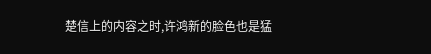楚信上的内容之时,许鸿新的脸色也是猛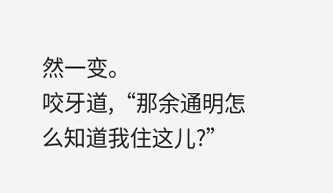然一变。
咬牙道,“那余通明怎么知道我住这儿?”